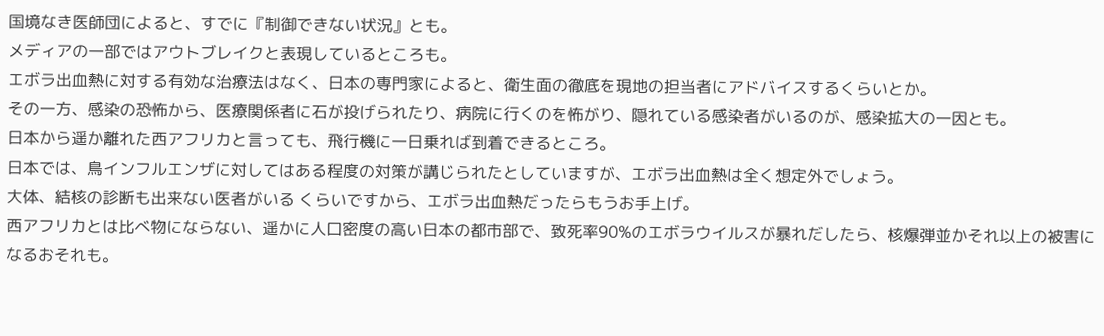国境なき医師団によると、すでに『制御できない状況』とも。
メディアの一部ではアウトブレイクと表現しているところも。
エボラ出血熱に対する有効な治療法はなく、日本の専門家によると、衛生面の徹底を現地の担当者にアドバイスするくらいとか。
その一方、感染の恐怖から、医療関係者に石が投げられたり、病院に行くのを怖がり、隠れている感染者がいるのが、感染拡大の一因とも。
日本から遥か離れた西アフリカと言っても、飛行機に一日乗れば到着できるところ。
日本では、鳥インフルエンザに対してはある程度の対策が講じられたとしていますが、エボラ出血熱は全く想定外でしょう。
大体、結核の診断も出来ない医者がいる くらいですから、エボラ出血熱だったらもうお手上げ。
西アフリカとは比べ物にならない、遥かに人口密度の高い日本の都市部で、致死率90%のエボラウイルスが暴れだしたら、核爆弾並かそれ以上の被害になるおそれも。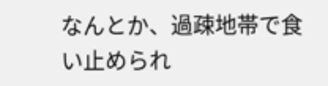なんとか、過疎地帯で食い止められ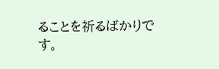ることを祈るばかりです。